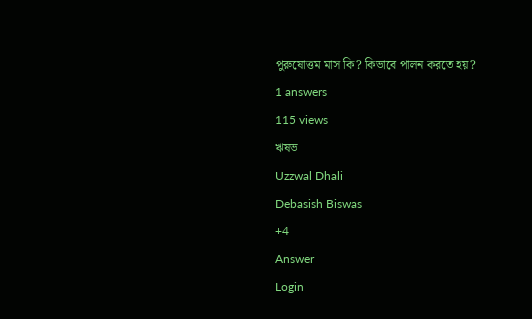পুরুষোত্তম মাস কি? কিভাবে পালন করতে হয়?
1 answers
115 views
ঋষভ
Uzzwal Dhali
Debasish Biswas
+4
Answer
Login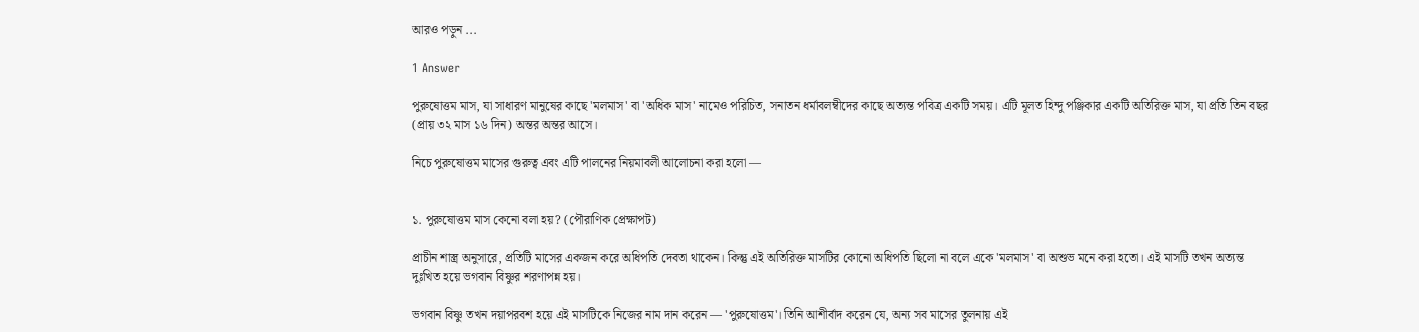আরও পড়ুন ...

1 Answer

পুরুষোত্তম মাস, যা সাধারণ মানুষের কাছে 'মলমাস' বা 'অধিক মাস' নামেও পরিচিত, সনাতন ধর্মাবলম্বীদের কাছে অত্যন্ত পবিত্র একটি সময়। এটি মূলত হিন্দু পঞ্জিকার একটি অতিরিক্ত মাস, যা প্রতি তিন বছর (প্রায় ৩২ মাস ১৬ দিন) অন্তর অন্তর আসে।

নিচে পুরুষোত্তম মাসের গুরুত্ব এবং এটি পালনের নিয়মাবলী আলোচনা করা হলো —


১. পুরুষোত্তম মাস কেনো বলা হয়? (পৌরাণিক প্রেক্ষাপট)

প্রাচীন শাস্ত্র অনুসারে, প্রতিটি মাসের একজন করে অধিপতি দেবতা থাকেন। কিন্তু এই অতিরিক্ত মাসটির কোনো অধিপতি ছিলো না বলে একে 'মলমাস' বা অশুভ মনে করা হতো। এই মাসটি তখন অত্যন্ত দুঃখিত হয়ে ভগবান বিষ্ণুর শরণাপন্ন হয়।

ভগবান বিষ্ণু তখন দয়াপরবশ হয়ে এই মাসটিকে নিজের নাম দান করেন — 'পুরুষোত্তম'। তিনি আশীর্বাদ করেন যে, অন্য সব মাসের তুলনায় এই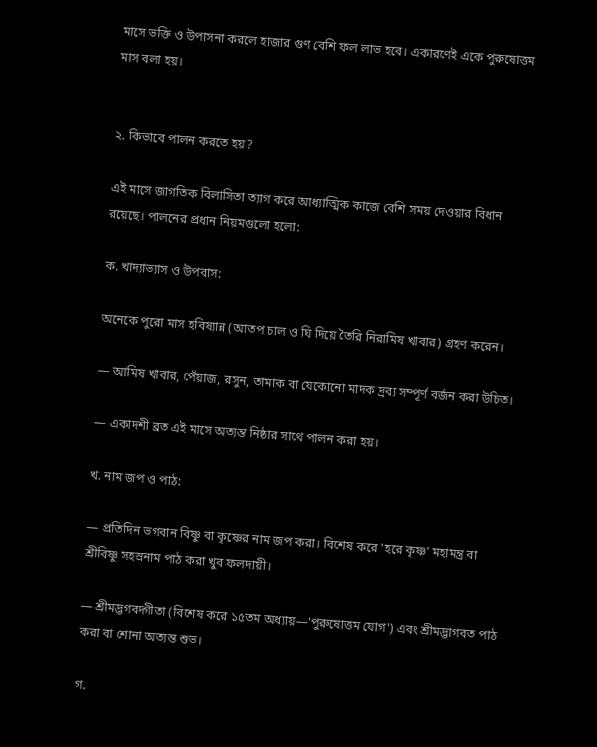মাসে ভক্তি ও উপাসনা করলে হাজার গুণ বেশি ফল লাভ হবে। একারণেই একে পুরুষোত্তম মাস বলা হয়।


২. কিভাবে পালন করতে হয়?

এই মাসে জাগতিক বিলাসিতা ত্যাগ করে আধ্যাত্মিক কাজে বেশি সময় দেওয়ার বিধান রয়েছে। পালনের প্রধান নিয়মগুলো হলো:

ক. খাদ্যাভ্যাস ও উপবাস:

অনেকে পুরো মাস হবিষ্যান্ন (আতপ চাল ও ঘি দিয়ে তৈরি নিরামিষ খাবার) গ্রহণ করেন।

— আমিষ খাবার, পেঁয়াজ, রসুন, তামাক বা যেকোনো মাদক দ্রব্য সম্পূর্ণ বর্জন করা উচিত।

— একাদশী ব্রত এই মাসে অত্যন্ত নিষ্ঠার সাথে পালন করা হয়।

খ. নাম জপ ও পাঠ:

— প্রতিদিন ভগবান বিষ্ণু বা কৃষ্ণের নাম জপ করা। বিশেষ করে 'হরে কৃষ্ণ' মহামন্ত্র বা শ্রীবিষ্ণু সহস্রনাম পাঠ করা খুব ফলদায়ী।

— শ্রীমদ্ভগবদ্গীতা (বিশেষ করে ১৫তম অধ্যায়—'পুরুষোত্তম যোগ') এবং শ্রীমদ্ভাগবত পাঠ করা বা শোনা অত্যন্ত শুভ।

গ.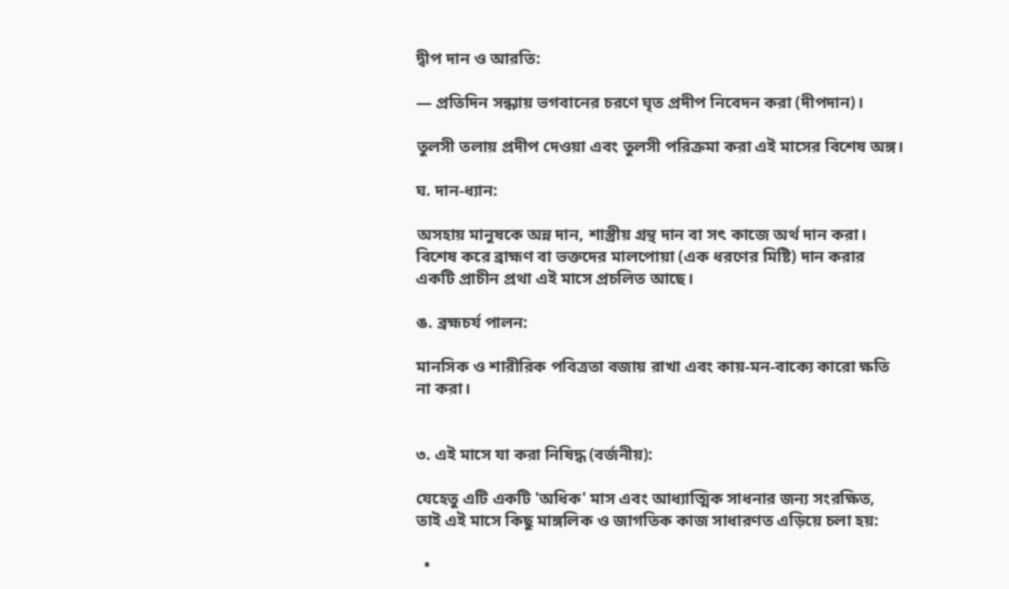দ্বীপ দান ও আরতি:

— প্রতিদিন সন্ধ্যায় ভগবানের চরণে ঘৃত প্রদীপ নিবেদন করা (দীপদান)।

তুলসী তলায় প্রদীপ দেওয়া এবং তুলসী পরিক্রমা করা এই মাসের বিশেষ অঙ্গ।

ঘ. দান-ধ্যান:

অসহায় মানুষকে অন্ন দান, শাস্ত্রীয় গ্রন্থ দান বা সৎ কাজে অর্থ দান করা। বিশেষ করে ব্রাহ্মণ বা ভক্তদের মালপোয়া (এক ধরণের মিষ্টি) দান করার একটি প্রাচীন প্রথা এই মাসে প্রচলিত আছে।

ঙ. ব্রহ্মচর্য পালন:

মানসিক ও শারীরিক পবিত্রতা বজায় রাখা এবং কায়-মন-বাক্যে কারো ক্ষতি না করা।


৩. এই মাসে যা করা নিষিদ্ধ (বর্জনীয়):

যেহেতু এটি একটি 'অধিক' মাস এবং আধ্যাত্মিক সাধনার জন্য সংরক্ষিত, তাই এই মাসে কিছু মাঙ্গলিক ও জাগতিক কাজ সাধারণত এড়িয়ে চলা হয়:

  •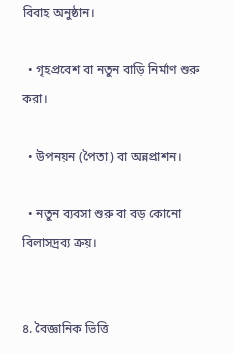বিবাহ অনুষ্ঠান।

  • গৃহপ্রবেশ বা নতুন বাড়ি নির্মাণ শুরু করা।

  • উপনয়ন (পৈতা) বা অন্নপ্রাশন।

  • নতুন ব্যবসা শুরু বা বড় কোনো বিলাসদ্রব্য ক্রয়।


৪. বৈজ্ঞানিক ভিত্তি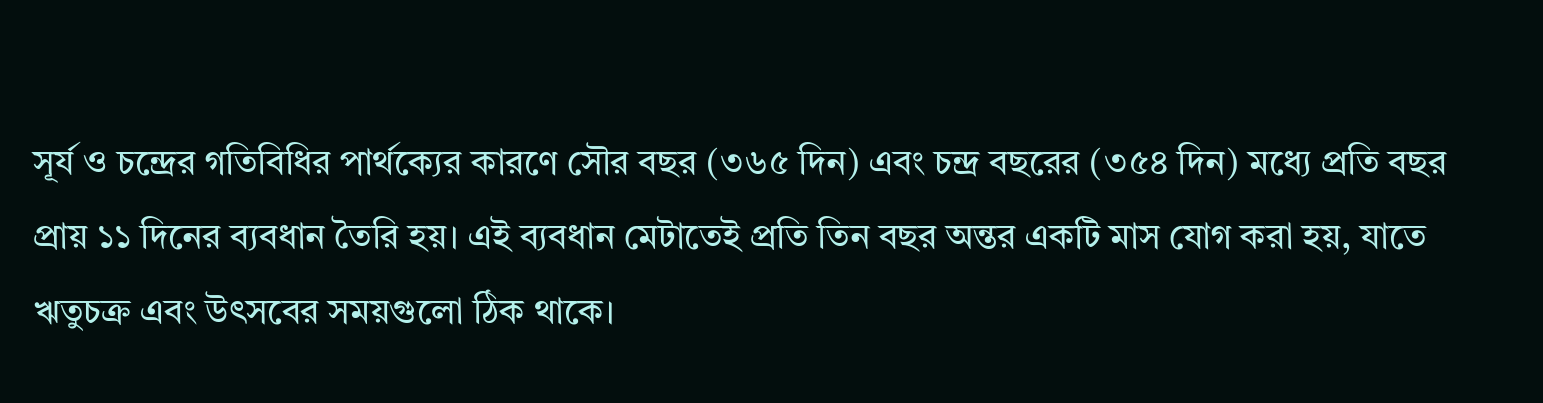সূর্য ও চন্দ্রের গতিবিধির পার্থক্যের কারণে সৌর বছর (৩৬৫ দিন) এবং চন্দ্র বছরের (৩৫৪ দিন) মধ্যে প্রতি বছর প্রায় ১১ দিনের ব্যবধান তৈরি হয়। এই ব্যবধান মেটাতেই প্রতি তিন বছর অন্তর একটি মাস যোগ করা হয়, যাতে ঋতুচক্র এবং উৎসবের সময়গুলো ঠিক থাকে।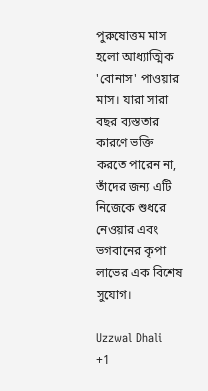পুরুষোত্তম মাস হলো আধ্যাত্মিক 'বোনাস' পাওয়ার মাস। যারা সারা বছর ব্যস্ততার কারণে ভক্তি করতে পারেন না, তাঁদের জন্য এটি নিজেকে শুধরে নেওয়ার এবং ভগবানের কৃপা লাভের এক বিশেষ সুযোগ।

Uzzwal Dhali
+1